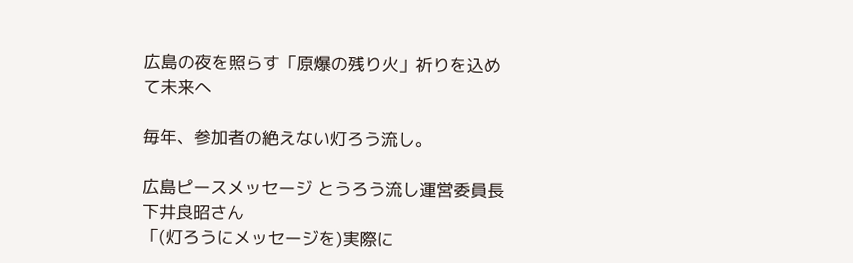広島の夜を照らす「原爆の残り火」祈りを込めて未来へ

毎年、参加者の絶えない灯ろう流し。

広島ピースメッセージ とうろう流し運営委員長 下井良昭さん
「(灯ろうにメッセージを)実際に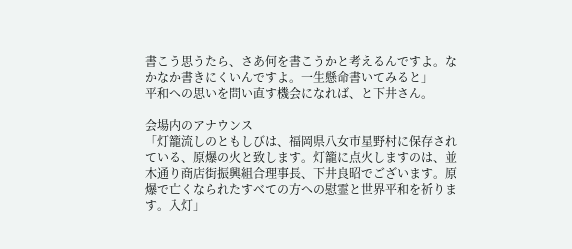書こう思うたら、さあ何を書こうかと考えるんですよ。なかなか書きにくいんですよ。一生懸命書いてみると」
平和への思いを問い直す機会になれば、と下井さん。

会場内のアナウンス
「灯籠流しのともしびは、福岡県八女市星野村に保存されている、原爆の火と致します。灯籠に点火しますのは、並木通り商店街振興組合理事長、下井良昭でございます。原爆で亡くなられたすべての方への慰霊と世界平和を祈ります。入灯」